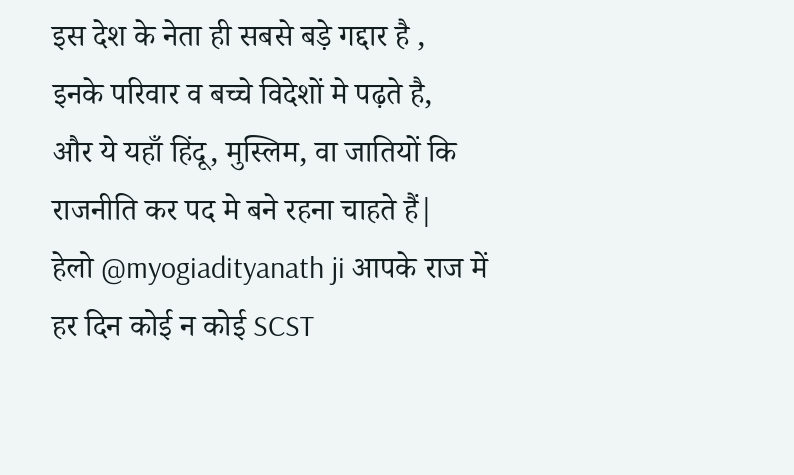इस देश के नेता ही सबसे बड़े गद्दार है ,
इनके परिवार व बच्चे विदेशों मे पढ़ते है,
और ये यहाँ हिंदू, मुस्लिम, वा जातियों कि राजनीति कर पद मे बने रहना चाहते हैं|
हेलो @myogiadityanath ji आपके राज में हर दिन कोई न कोई SCST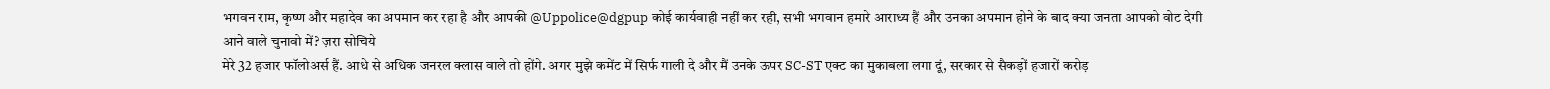भगवन राम, कृष्ण और महादेव का अपमान कर रहा है और आपकी @Uppolice@dgpup कोई कार्यवाही नहीं कर रही, सभी भगवान हमारे आराध्य हैं और उनका अपमान होने के बाद क्या जनता आपको वोट देगी आने वाले चुनावो में? ज़रा सोचिये
मेरे 32 हजार फॉलोअर्स हैं. आधे से अधिक जनरल क्लास वाले तो होंगे. अगर मुझे कमेंट में सिर्फ गाली दे और मैं उनके ऊपर SC-ST एक्ट का मुकाबला लगा दूं, सरकार से सैकड़ों हजारों करोड़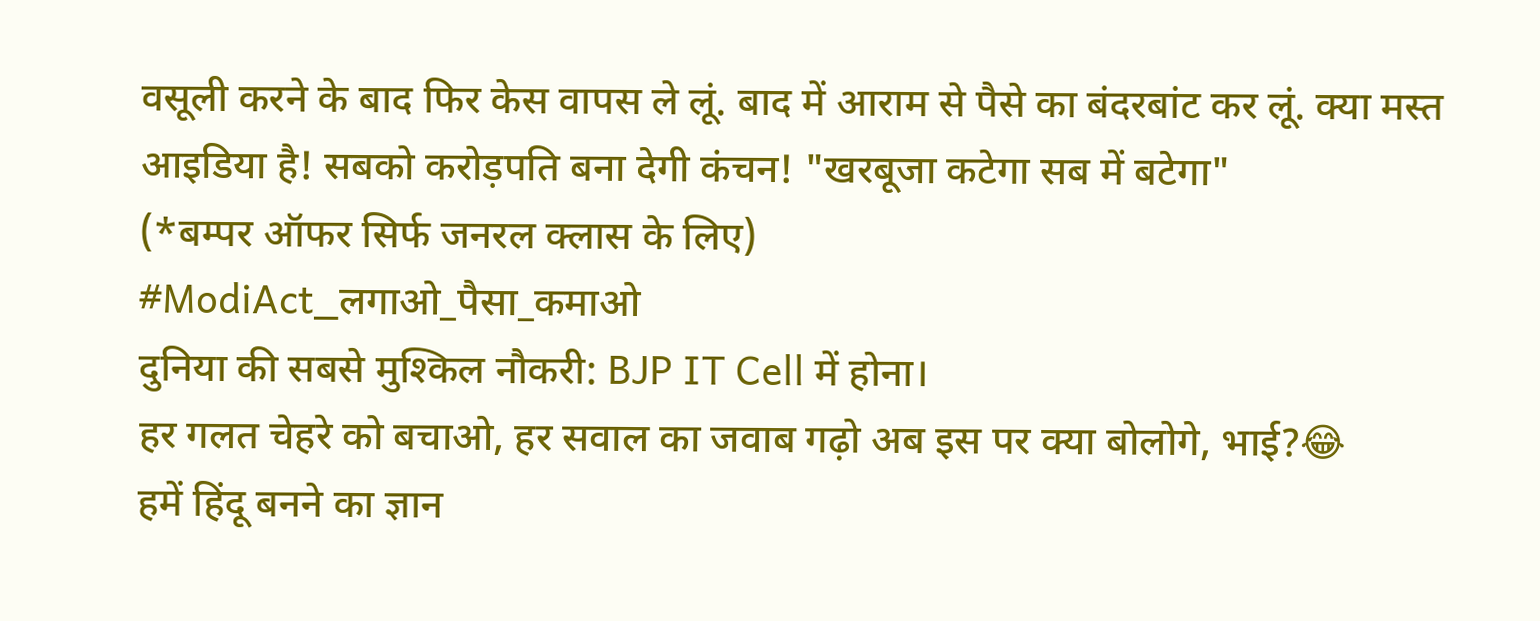वसूली करने के बाद फिर केस वापस ले लूं. बाद में आराम से पैसे का बंदरबांट कर लूं. क्या मस्त आइडिया है! सबको करोड़पति बना देगी कंचन! "खरबूजा कटेगा सब में बटेगा"
(*बम्पर ऑफर सिर्फ जनरल क्लास के लिए)
#ModiAct_लगाओ_पैसा_कमाओ
दुनिया की सबसे मुश्किल नौकरी: BJP IT Cell में होना।
हर गलत चेहरे को बचाओ, हर सवाल का जवाब गढ़ो अब इस पर क्या बोलोगे, भाई?😂
हमें हिंदू बनने का ज्ञान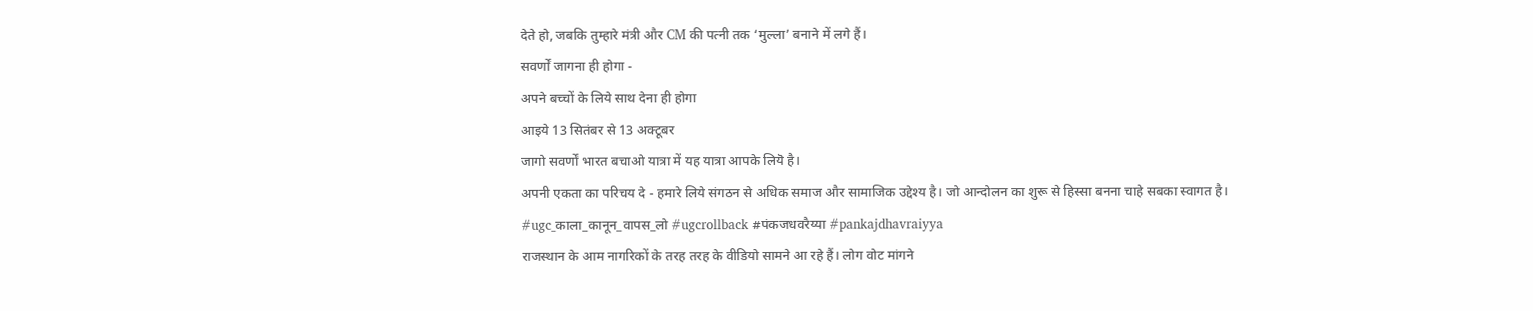देते हो, जबकि तुम्हारे मंत्री और CM की पत्नी तक ‘मुल्ला’ बनाने में लगे हैं।
सवर्णों जागना ही होगा -
अपने बच्चों के लिये साथ देना ही होगा
आइये 13 सितंबर से 13 अक्टूबर
जागो सवर्णों भारत बचाओ यात्रा में यह यात्रा आपके लियॆ है।
अपनी एकता का परिचय दे - हमारे लिये संगठन से अधिक समाज और सामाजिक उद्देश्य है। जो आन्दोलन का शुरू से हिस्सा बनना चाहे सबका स्वागत है।
#ugc_काला_कानून_वापस_लो #ugcrollback #पंकजधवरैय्या #pankajdhavraiyya
राजस्थान के आम नागरिकों के तरह तरह के वीडियो सामने आ रहे हैं। लोग वोट मांगने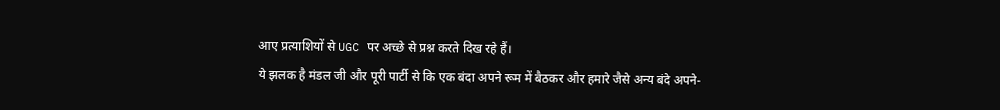आए प्रत्याशियों से UGC पर अच्छे से प्रश्न करते दिख रहे हैं।
ये झलक है मंडल जी और पूरी पार्टी से कि एक बंदा अपने रूम में बैठकर और हमारे जैसे अन्य बंदे अपने-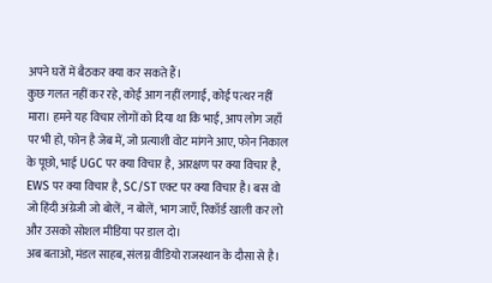अपने घरों में बैठकर क्या कर सकते हैं।
कुछ गलत नहीं कर रहे, कोई आग नहीं लगाई, कोई पत्थर नहीं मारा। हमने यह विचार लोगों को दिया था कि भाई, आप लोग जहाँ पर भी हो, फोन है जेब में, जो प्रत्याशी वोट मांगने आए, फोन निकाल के पूछो, भाई UGC पर क्या विचार है, आरक्षण पर क्या विचार है, EWS पर क्या विचार है, SC/ST एक्ट पर क्या विचार है। बस वो जो हिंदी अंग्रेजी जो बोलें, न बोलें, भाग जाएँ, रिकॉर्ड खाली कर लो और उसको सोशल मीडिया पर डाल दो।
अब बताओ, मंडल साहब, संलग्न वीडियो राजस्थान के दौसा से है।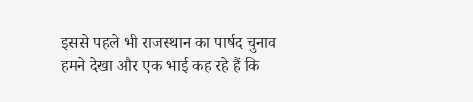इससे पहले भी राजस्थान का पार्षद चुनाव हमने देखा और एक भाई कह रहे हैं कि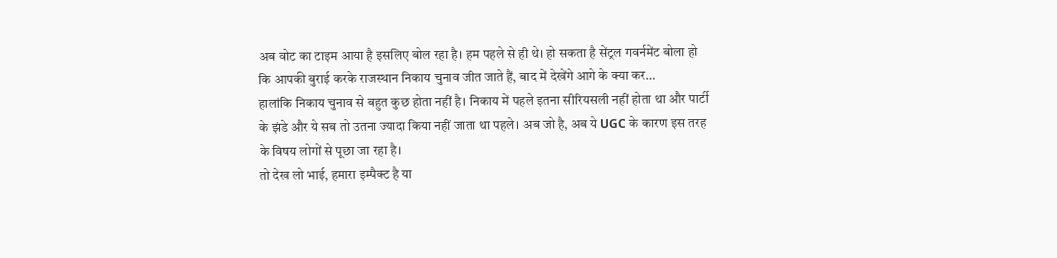अब वोट का टाइम आया है इसलिए बोल रहा है। हम पहले से ही थे। हो सकता है सेंट्रल गवर्नमेंट बोला हो कि आपकी बुराई करके राजस्थान निकाय चुनाव जीत जाते हैं, बाद में देखेंगे आगे के क्या कर…
हालांकि निकाय चुनाव से बहुत कुछ होता नहीं है। निकाय में पहले इतना सीरियसली नहीं होता था और पार्टी के झंडे और ये सब तो उतना ज्यादा किया नहीं जाता था पहले। अब जो है, अब ये UGC के कारण इस तरह के विषय लोगों से पूछा जा रहा है।
तो देख लो भाई, हमारा इम्पैक्ट है या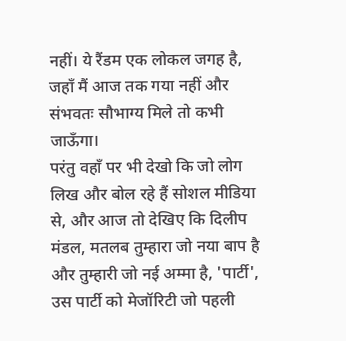नहीं। ये रैंडम एक लोकल जगह है, जहाँ मैं आज तक गया नहीं और संभवतः सौभाग्य मिले तो कभी जाऊँगा।
परंतु वहाँ पर भी देखो कि जो लोग लिख और बोल रहे हैं सोशल मीडिया से, और आज तो देखिए कि दिलीप मंडल, मतलब तुम्हारा जो नया बाप है और तुम्हारी जो नई अम्मा है, 'पार्टी', उस पार्टी को मेजॉरिटी जो पहली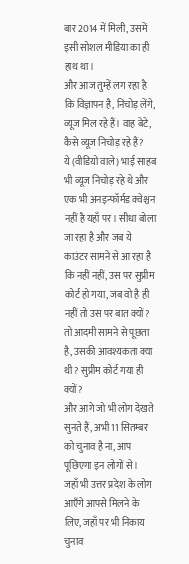बार 2014 में मिली, उसमें इसी सोशल मीडिया का ही हाथ था।
और आज तुम्हें लग रहा है कि विज्ञापन है, निचोड़ लेंगे, व्यूज मिल रहे हैं। वाह बेटे, कैसे व्यूज निचोड़ रहे हैं?
ये (वीडियो वाले) भाई साहब भी व्यूज निचोड़ रहे थे और एक भी अनइन्फॉर्मड क्वेश्चन नहीं है यहाँ पर। सीधा बोला जा रहा है और जब ये काउंटर सामने से आ रहा है कि नहीं नहीं, उस पर सुप्रीम कोर्ट हो गया, जब वो है ही नहीं तो उस पर बात क्यों?
तो आदमी सामने से पूछता है, उसकी आवश्यकता क्या थी? सुप्रीम कोर्ट गया ही क्यों?
और आगे जो भी लोग देखते सुनते हैं, अभी 11 सितम्बर को चुनाव है ना, आप पूछिएगा इन लोगों से।
जहाँ भी उत्तर प्रदेश के लोग आएँगे आपसे मिलने के लिए, जहाँ पर भी निकाय चुनाव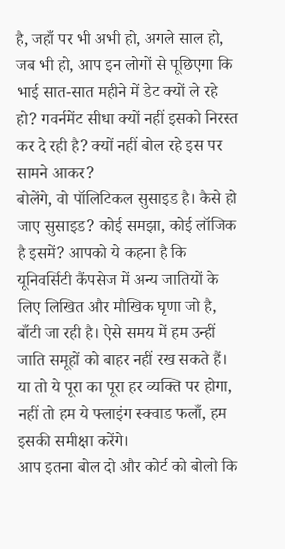है, जहाँ पर भी अभी हो, अगले साल हो, जब भी हो, आप इन लोगों से पूछिएगा कि भाई सात-सात महीने में डेट क्यों ले रहे हो? गवर्नमेंट सीधा क्यों नहीं इसको निरस्त कर दे रही है? क्यों नहीं बोल रहे इस पर सामने आकर?
बोलेंगे, वो पॉलिटिकल सुसाइड है। कैसे हो जाए सुसाइड? कोई समझा, कोई लॉजिक है इसमें? आपको ये कहना है कि यूनिवर्सिटी कैंपसेज में अन्य जातियों के लिए लिखित और मौखिक घृणा जो है, बाँटी जा रही है। ऐसे समय में हम उन्हीं जाति समूहों को बाहर नहीं रख सकते हैं। या तो ये पूरा का पूरा हर व्यक्ति पर होगा, नहीं तो हम ये फ्लाइंग स्क्वाड फलाँ, हम इसकी समीक्षा करेंगे।
आप इतना बोल दो और कोर्ट को बोलो कि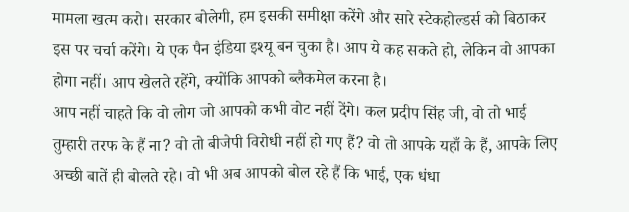मामला खत्म करो। सरकार बोलेगी, हम इसकी समीक्षा करेंगे और सारे स्टेकहोल्डर्स को बिठाकर इस पर चर्चा करेंगे। ये एक पैन इंडिया इश्यू बन चुका है। आप ये कह सकते हो, लेकिन वो आपका होगा नहीं। आप खेलते रहेंगे, क्योंकि आपको ब्लैकमेल करना है।
आप नहीं चाहते कि वो लोग जो आपको कभी वोट नहीं देंगे। कल प्रदीप सिंह जी, वो तो भाई तुम्हारी तरफ के हैं ना? वो तो बीजेपी विरोधी नहीं हो गए हैं? वो तो आपके यहाँ के हैं, आपके लिए अच्छी बातें ही बोलते रहे। वो भी अब आपको बोल रहे हैं कि भाई, एक धंधा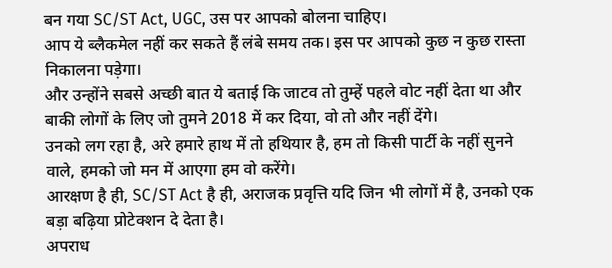बन गया SC/ST Act, UGC, उस पर आपको बोलना चाहिए।
आप ये ब्लैकमेल नहीं कर सकते हैं लंबे समय तक। इस पर आपको कुछ न कुछ रास्ता निकालना पड़ेगा।
और उन्होंने सबसे अच्छी बात ये बताई कि जाटव तो तुम्हें पहले वोट नहीं देता था और बाकी लोगों के लिए जो तुमने 2018 में कर दिया, वो तो और नहीं देंगे।
उनको लग रहा है, अरे हमारे हाथ में तो हथियार है, हम तो किसी पार्टी के नहीं सुनने वाले, हमको जो मन में आएगा हम वो करेंगे।
आरक्षण है ही, SC/ST Act है ही, अराजक प्रवृत्ति यदि जिन भी लोगों में है, उनको एक बड़ा बढ़िया प्रोटेक्शन दे देता है।
अपराध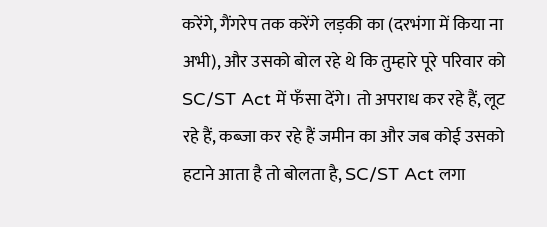करेंगे, गैंगरेप तक करेंगे लड़की का (दरभंगा में किया ना अभी), और उसको बोल रहे थे कि तुम्हारे पूरे परिवार को SC/ST Act में फँसा देंगे। तो अपराध कर रहे हैं, लूट रहे हैं, कब्जा कर रहे हैं जमीन का और जब कोई उसको हटाने आता है तो बोलता है, SC/ST Act लगा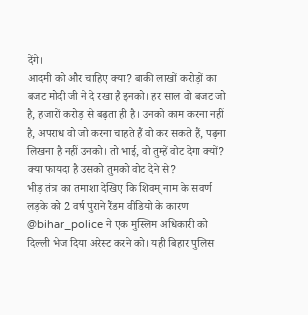देंगे।
आदमी को और चाहिए क्या? बाकी लाखों करोड़ों का बजट मोदी जी ने दे रखा है इनको। हर साल वो बजट जो है, हजारों करोड़ से बढ़ता ही है। उनको काम करना नहीं है, अपराध वो जो करना चाहते हैं वो कर सकते हैं, पढ़ना लिखना है नहीं उनको। तो भाई, वो तुम्हें वोट देगा क्यों? क्या फायदा है उसको तुमको वोट देने से?
भीड़ तंत्र का तमाशा देखिए कि शिवम् नाम के सवर्ण लड़के को 2 वर्ष पुराने रैंडम वीडियो के कारण @bihar_police ने एक मुस्लिम अधिकारी को दिल्ली भेज दिया अरेस्ट करने को। यही बिहार पुलिस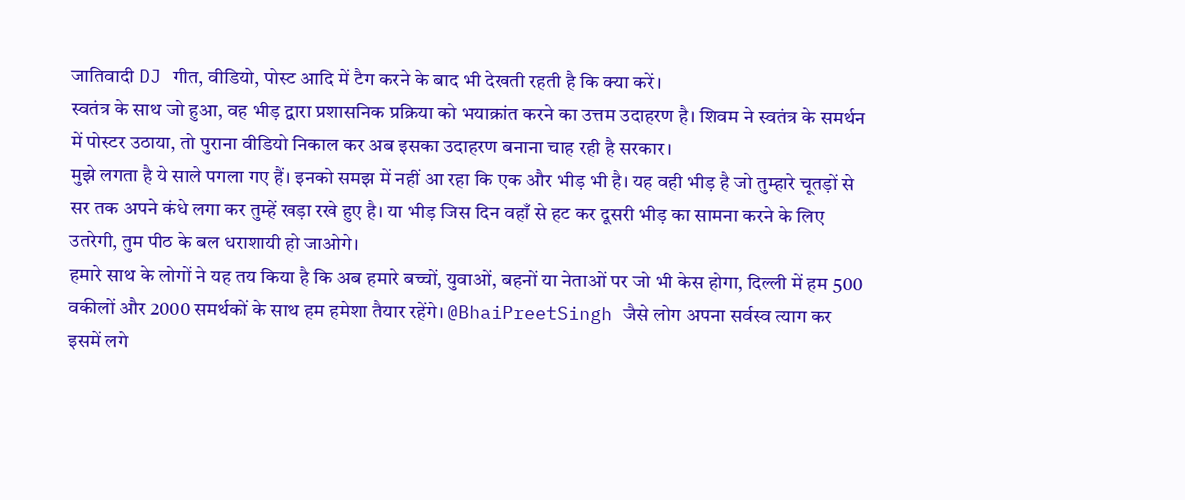जातिवादी DJ गीत, वीडियो, पोस्ट आदि में टैग करने के बाद भी देखती रहती है कि क्या करें।
स्वतंत्र के साथ जो हुआ, वह भीड़ द्वारा प्रशासनिक प्रक्रिया को भयाक्रांत करने का उत्तम उदाहरण है। शिवम ने स्वतंत्र के समर्थन में पोस्टर उठाया, तो पुराना वीडियो निकाल कर अब इसका उदाहरण बनाना चाह रही है सरकार।
मुझे लगता है ये साले पगला गए हैं। इनको समझ में नहीं आ रहा कि एक और भीड़ भी है। यह वही भीड़ है जो तुम्हारे चूतड़ों से सर तक अपने कंधे लगा कर तुम्हें खड़ा रखे हुए है। या भीड़ जिस दिन वहाँ से हट कर दूसरी भीड़ का सामना करने के लिए उतरेगी, तुम पीठ के बल धराशायी हो जाओगे।
हमारे साथ के लोगों ने यह तय किया है कि अब हमारे बच्चों, युवाओं, बहनों या नेताओं पर जो भी केस होगा, दिल्ली में हम 500 वकीलों और 2000 समर्थकों के साथ हम हमेशा तैयार रहेंगे। @BhaiPreetSingh जैसे लोग अपना सर्वस्व त्याग कर इसमें लगे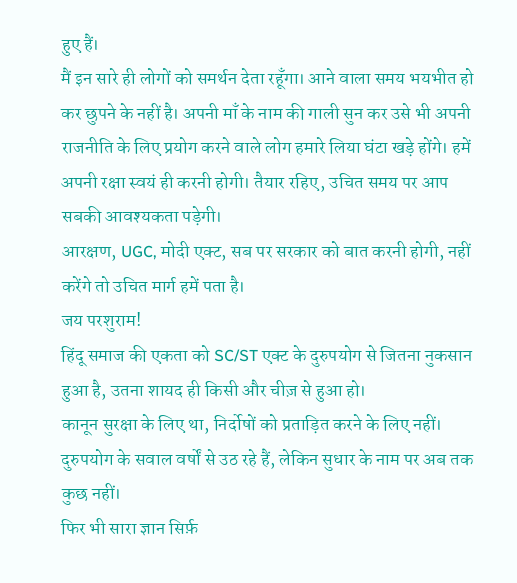हुए हैं।
मैं इन सारे ही लोगों को समर्थन देता रहूँगा। आने वाला समय भयभीत हो कर छुपने के नहीं है। अपनी माँ के नाम की गाली सुन कर उसे भी अपनी राजनीति के लिए प्रयोग करने वाले लोग हमारे लिया घंटा खड़े होंगे। हमें अपनी रक्षा स्वयं ही करनी होगी। तैयार रहिए, उचित समय पर आप सबकी आवश्यकता पड़ेगी।
आरक्षण, UGC, मोदी एक्ट, सब पर सरकार को बात करनी होगी, नहीं करेंगे तो उचित मार्ग हमें पता है।
जय परशुराम!
हिंदू समाज की एकता को SC/ST एक्ट के दुरुपयोग से जितना नुकसान हुआ है, उतना शायद ही किसी और चीज़ से हुआ हो।
कानून सुरक्षा के लिए था, निर्दोषों को प्रताड़ित करने के लिए नहीं।
दुरुपयोग के सवाल वर्षों से उठ रहे हैं, लेकिन सुधार के नाम पर अब तक कुछ नहीं।
फिर भी सारा ज्ञान सिर्फ़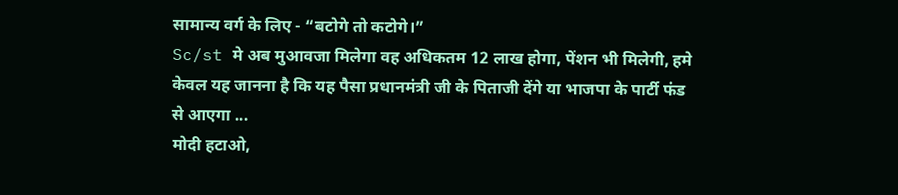सामान्य वर्ग के लिए - “बटोगे तो कटोगे।”
Sc/st मे अब मुआवजा मिलेगा वह अधिकतम 12 लाख होगा, पेंशन भी मिलेगी, हमे केवल यह जानना है कि यह पैसा प्रधानमंत्री जी के पिताजी देंगे या भाजपा के पार्टी फंड से आएगा ...
मोदी हटाओ,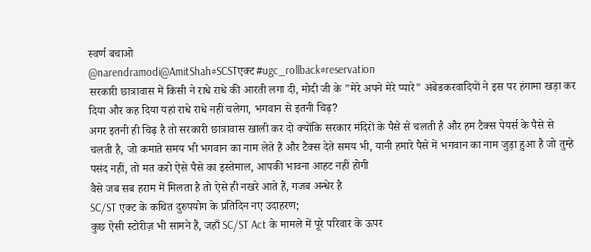स्वर्ण बचाओ
@narendramodi@AmitShah#SCSTएक्ट#ugc_rollback#reservation
सरकारी छात्रावास में किसी ने राधे राधे की आरती लगा दी, मोदी जी के "मेरे अपने मेरे प्यारे" अंबेडकरवादियों ने इस पर हंगामा खड़ा कर दिया और कह दिया यहां राधे राधे नहीं चलेगा, भगवान से इतनी चिढ़?
अगर इतनी ही चिढ़ है तो सरकारी छात्रावास खाली कर दो क्योंकि सरकार मंदिरों के पैसे से चलती है और हम टैक्स पेयर्स के पैसे से चलती है, जो कमाते समय भी भगवान का नाम लेते हैं और टैक्स देते समय भी, यानी हमारे पैसे में भगवान का नाम जुड़ा हुआ है जो तुम्हे पसंद नहीं, तो मत करो ऐसे पैसे का इस्तेमाल, आपकी भावना आहट नहीं होगी
वैसे जब सब हराम में मिलता है तो ऐसे ही नखरे आते हैं, गजब अन्धेर है
SC/ST एक्ट के कथित दुरुपयोग के प्रतिदिन नए उदाहरण;
कुछ ऐसी स्टोरीज़ भी सामने हैं, जहाँ SC/ST Act के मामले में पूरे परिवार के ऊपर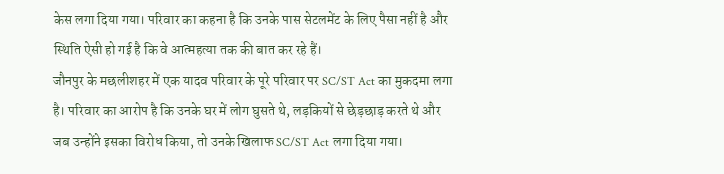केस लगा दिया गया। परिवार का कहना है कि उनके पास सेटलमेंट के लिए पैसा नहीं है और स्थिति ऐसी हो गई है कि वे आत्महत्या तक की बात कर रहे हैं।
जौनपुर के मछलीशहर में एक यादव परिवार के पूरे परिवार पर SC/ST Act का मुकदमा लगा है। परिवार का आरोप है कि उनके घर में लोग घुसते थे, लड़कियों से छेड़छाड़ करते थे और जब उन्होंने इसका विरोध किया, तो उनके खिलाफ SC/ST Act लगा दिया गया।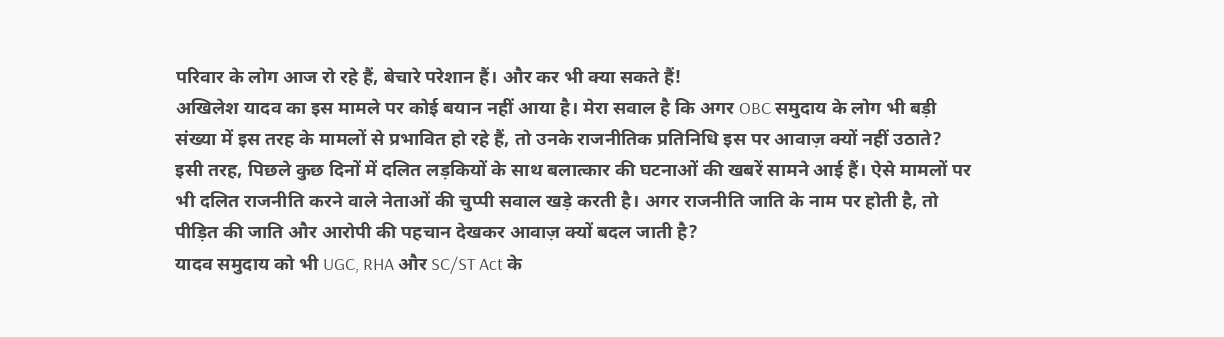परिवार के लोग आज रो रहे हैं, बेचारे परेशान हैं। और कर भी क्या सकते हैं!
अखिलेश यादव का इस मामले पर कोई बयान नहीं आया है। मेरा सवाल है कि अगर OBC समुदाय के लोग भी बड़ी संख्या में इस तरह के मामलों से प्रभावित हो रहे हैं, तो उनके राजनीतिक प्रतिनिधि इस पर आवाज़ क्यों नहीं उठाते?
इसी तरह, पिछले कुछ दिनों में दलित लड़कियों के साथ बलात्कार की घटनाओं की खबरें सामने आई हैं। ऐसे मामलों पर भी दलित राजनीति करने वाले नेताओं की चुप्पी सवाल खड़े करती है। अगर राजनीति जाति के नाम पर होती है, तो पीड़ित की जाति और आरोपी की पहचान देखकर आवाज़ क्यों बदल जाती है?
यादव समुदाय को भी UGC, RHA और SC/ST Act के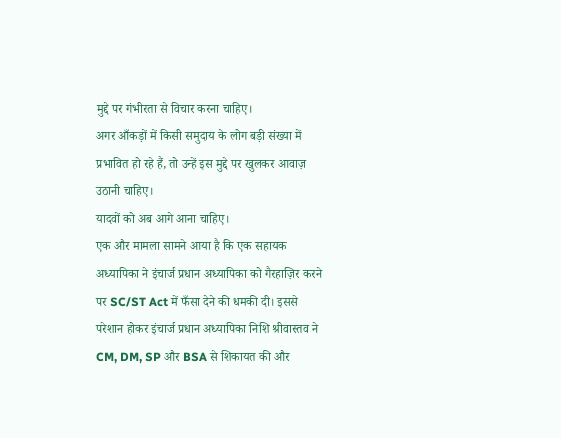मुद्दे पर गंभीरता से विचार करना चाहिए।
अगर आँकड़ों में किसी समुदाय के लोग बड़ी संख्या में प्रभावित हो रहे हैं, तो उन्हें इस मुद्दे पर खुलकर आवाज़ उठानी चाहिए।
यादवों को अब आगे आना चाहिए।
एक और मामला सामने आया है कि एक सहायक अध्यापिका ने इंचार्ज प्रधान अध्यापिका को गैरहाज़िर करने पर SC/ST Act में फँसा देने की धमकी दी। इससे परेशान होकर इंचार्ज प्रधान अध्यापिका निशि श्रीवास्तव ने CM, DM, SP और BSA से शिकायत की और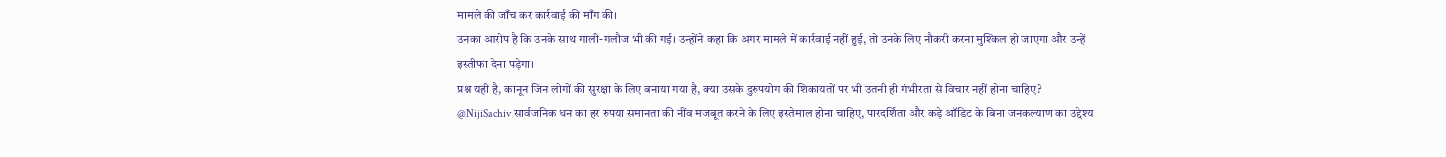मामले की जाँच कर कार्रवाई की माँग की।
उनका आरोप है कि उनके साथ गाली-गलौज भी की गई। उन्होंने कहा कि अगर मामले में कार्रवाई नहीं हुई, तो उनके लिए नौकरी करना मुश्किल हो जाएगा और उन्हें इस्तीफा देना पड़ेगा।
प्रश्न यही है, कानून जिन लोगों की सुरक्षा के लिए बनाया गया है, क्या उसके दुरुपयोग की शिकायतों पर भी उतनी ही गंभीरता से विचार नहीं होना चाहिए?
@NijiSachiv सार्वजनिक धन का हर रुपया समानता की नींव मजबूत करने के लिए इस्तेमाल होना चाहिए, पारदर्शिता और कड़े ऑडिट के बिना जनकल्याण का उद्देश्य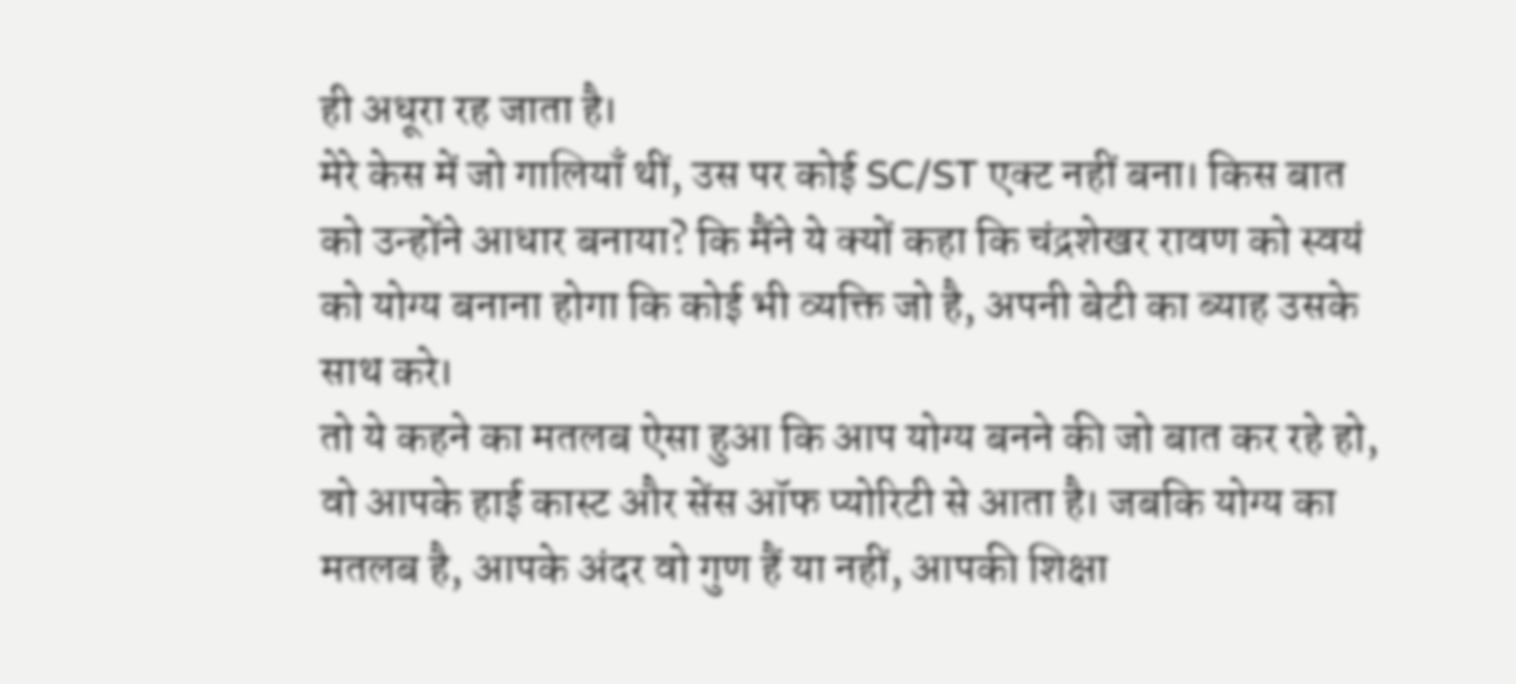ही अधूरा रह जाता है।
मेरे केस में जो गालियाँ थीं, उस पर कोई SC/ST एक्ट नहीं बना। किस बात को उन्होंने आधार बनाया? कि मैंने ये क्यों कहा कि चंद्रशेखर रावण को स्वयं को योग्य बनाना होगा कि कोई भी व्यक्ति जो है, अपनी बेटी का ब्याह उसके साथ करे।
तो ये कहने का मतलब ऐसा हुआ कि आप योग्य बनने की जो बात कर रहे हो, वो आपके हाई कास्ट और सेंस ऑफ प्योरिटी से आता है। जबकि योग्य का मतलब है, आपके अंदर वो गुण हैं या नहीं, आपकी शिक्षा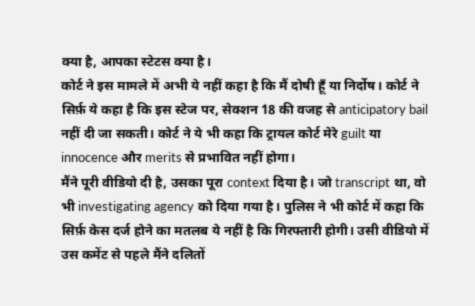क्या है, आपका स्टेटस क्या है।
कोर्ट ने इस मामले में अभी ये नहीं कहा है कि मैं दोषी हूँ या निर्दोष। कोर्ट ने सिर्फ़ ये कहा है कि इस स्टेज पर, सेक्शन 18 की वजह से anticipatory bail नहीं दी जा सकती। कोर्ट ने ये भी कहा कि ट्रायल कोर्ट मेरे guilt या innocence और merits से प्रभावित नहीं होगा।
मैंने पूरी वीडियो दी है, उसका पूरा context दिया है। जो transcript था, वो भी investigating agency को दिया गया है। पुलिस ने भी कोर्ट में कहा कि सिर्फ़ केस दर्ज होने का मतलब ये नहीं है कि गिरफ्तारी होगी। उसी वीडियो में उस कमेंट से पहले मैंने दलितों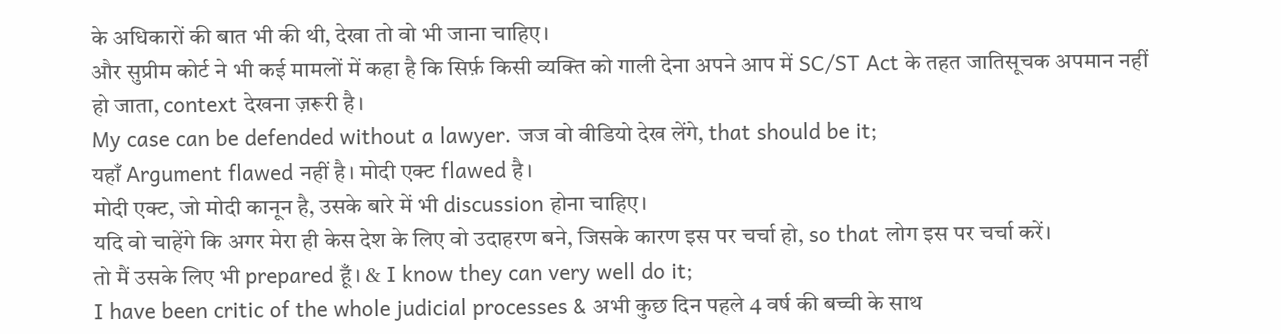के अधिकारों की बात भी की थी, देखा तो वो भी जाना चाहिए।
और सुप्रीम कोर्ट ने भी कई मामलों में कहा है कि सिर्फ़ किसी व्यक्ति को गाली देना अपने आप में SC/ST Act के तहत जातिसूचक अपमान नहीं हो जाता, context देखना ज़रूरी है।
My case can be defended without a lawyer. जज वो वीडियो देख लेंगे, that should be it;
यहाँ Argument flawed नहीं है। मोदी एक्ट flawed है।
मोदी एक्ट, जो मोदी कानून है, उसके बारे में भी discussion होना चाहिए।
यदि वो चाहेंगे कि अगर मेरा ही केस देश के लिए वो उदाहरण बने, जिसके कारण इस पर चर्चा हो, so that लोग इस पर चर्चा करें।
तो मैं उसके लिए भी prepared हूँ। & I know they can very well do it;
I have been critic of the whole judicial processes & अभी कुछ दिन पहले 4 वर्ष की बच्ची के साथ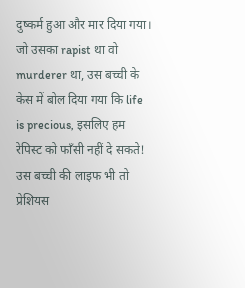दुष्कर्म हुआ और मार दिया गया। जो उसका rapist था वो murderer था, उस बच्ची के केस में बोल दिया गया कि life is precious, इसलिए हम रेपिस्ट को फाँसी नहीं दे सकते! उस बच्ची की लाइफ भी तो प्रेशियस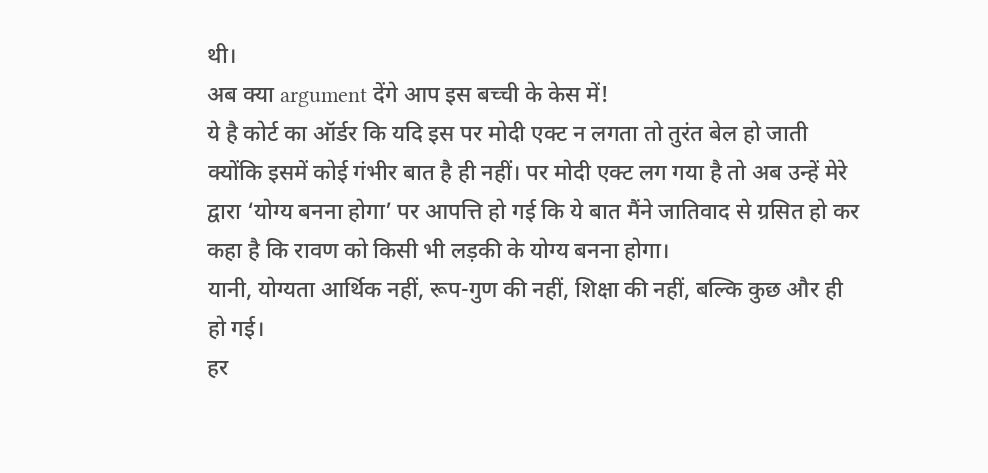थी।
अब क्या argument देंगे आप इस बच्ची के केस में!
ये है कोर्ट का ऑर्डर कि यदि इस पर मोदी एक्ट न लगता तो तुरंत बेल हो जाती क्योंकि इसमें कोई गंभीर बात है ही नहीं। पर मोदी एक्ट लग गया है तो अब उन्हें मेरे द्वारा ‘योग्य बनना होगा’ पर आपत्ति हो गई कि ये बात मैंने जातिवाद से ग्रसित हो कर कहा है कि रावण को किसी भी लड़की के योग्य बनना होगा।
यानी, योग्यता आर्थिक नहीं, रूप-गुण की नहीं, शिक्षा की नहीं, बल्कि कुछ और ही हो गई।
हर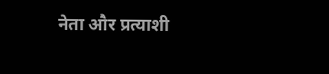नेता और प्रत्याशी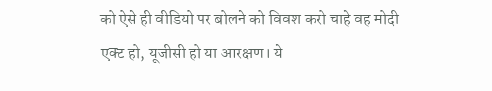को ऐसे ही वीडियो पर बोलने को विवश करो चाहे वह मोदी एक्ट हो, यूजीसी हो या आरक्षण। ये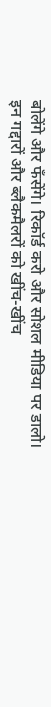बोलेंगे और फँसेंगे। रिकॉर्ड करो और सोशल मीडिया पर डालो।
इन गद्दारों और ब्लैकमैलरों को खींच-खींच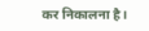कर निकालना है।